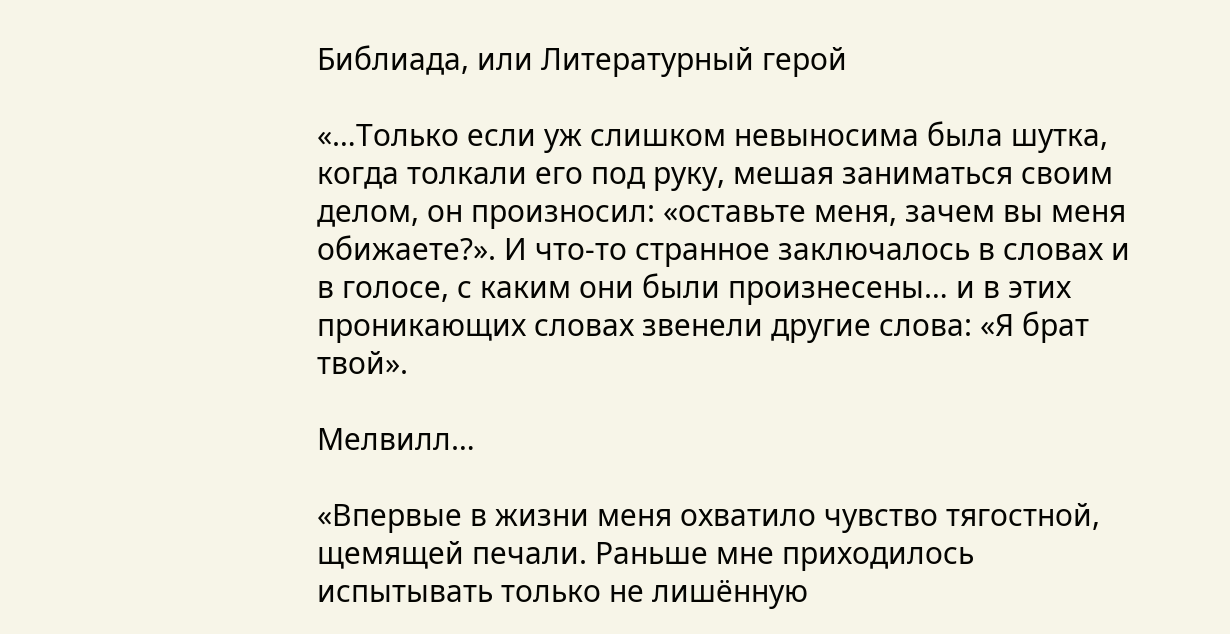Библиада, или Литературный герой

«…Только если уж слишком невыносима была шутка, когда толкали его под руку, мешая заниматься своим делом, он произносил: «оставьте меня, зачем вы меня обижаете?». И что-то странное заключалось в словах и в голосе, с каким они были произнесены… и в этих проникающих словах звенели другие слова: «Я брат твой».

Мелвилл…

«Впервые в жизни меня охватило чувство тягостной, щемящей печали. Раньше мне приходилось испытывать только не лишённую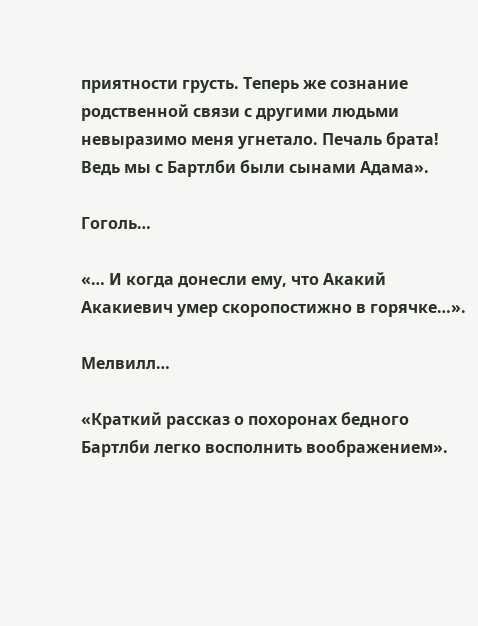приятности грусть. Теперь же сознание родственной связи с другими людьми невыразимо меня угнетало. Печаль брата! Ведь мы с Бартлби были сынами Адама».

Гоголь…

«… И когда донесли ему, что Акакий Акакиевич умер скоропостижно в горячке…».

Мелвилл…

«Краткий рассказ о похоронах бедного Бартлби легко восполнить воображением».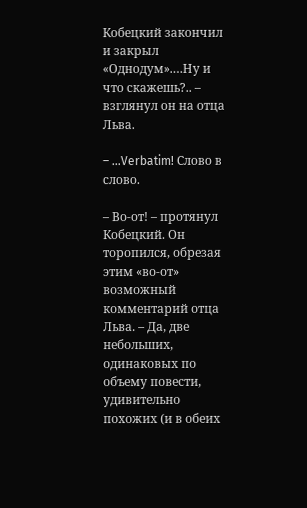Кобецкий закончил и закрыл «Однодум».…Ну и что скажешь?.. – взглянул он на отца Льва.

– …Verbatim! Слово в слово.

– Во-от! – протянул Кобецкий. Он торопился, обрезая этим «во-от» возможный комментарий отца Льва. – Да, две небольших, одинаковых по объему повести, удивительно похожих (и в обеих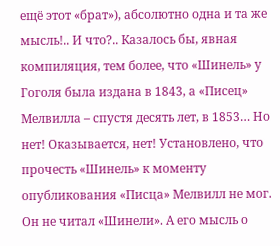ещё этот «брат»), абсолютно одна и та же мысль!.. И что?.. Казалось бы, явная компиляция, тем более, что «Шинель» у Гоголя была издана в 1843, а «Писец» Мелвилла – спустя десять лет, в 1853… Но нет! Оказывается, нет! Установлено, что прочесть «Шинель» к моменту опубликования «Писца» Мелвилл не мог. Он не читал «Шинели». А его мысль о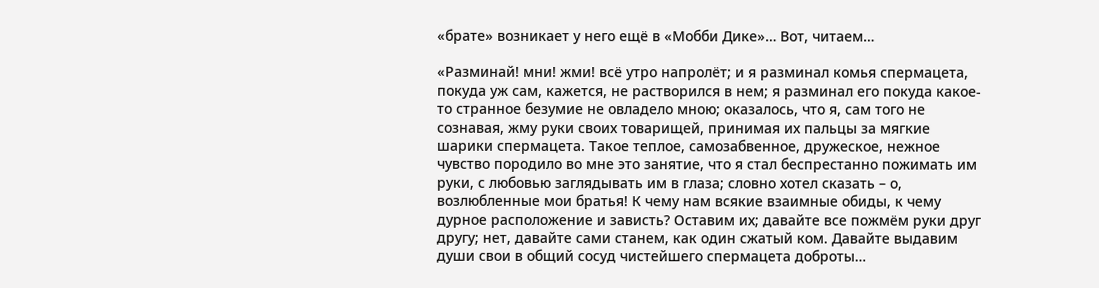«брате» возникает у него ещё в «Мобби Дике»… Вот, читаем…

«Разминай! мни! жми! всё утро напролёт; и я разминал комья спермацета, покуда уж сам, кажется, не растворился в нем; я разминал его покуда какое-то странное безумие не овладело мною; оказалось, что я, сам того не сознавая, жму руки своих товарищей, принимая их пальцы за мягкие шарики спермацета. Такое теплое, самозабвенное, дружеское, нежное чувство породило во мне это занятие, что я стал беспрестанно пожимать им руки, с любовью заглядывать им в глаза; словно хотел сказать – о, возлюбленные мои братья! К чему нам всякие взаимные обиды, к чему дурное расположение и зависть? Оставим их; давайте все пожмём руки друг другу; нет, давайте сами станем, как один сжатый ком. Давайте выдавим души свои в общий сосуд чистейшего спермацета доброты…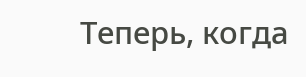Теперь, когда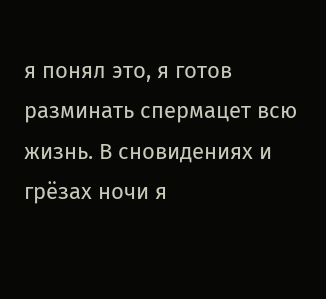я понял это, я готов разминать спермацет всю жизнь. В сновидениях и грёзах ночи я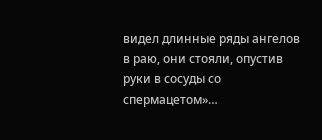видел длинные ряды ангелов в раю, они стояли, опустив руки в сосуды со спермацетом»…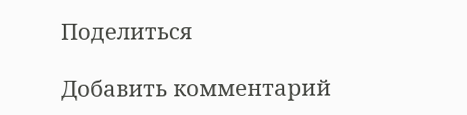Поделиться

Добавить комментарий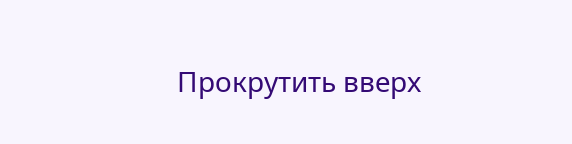Прокрутить вверх